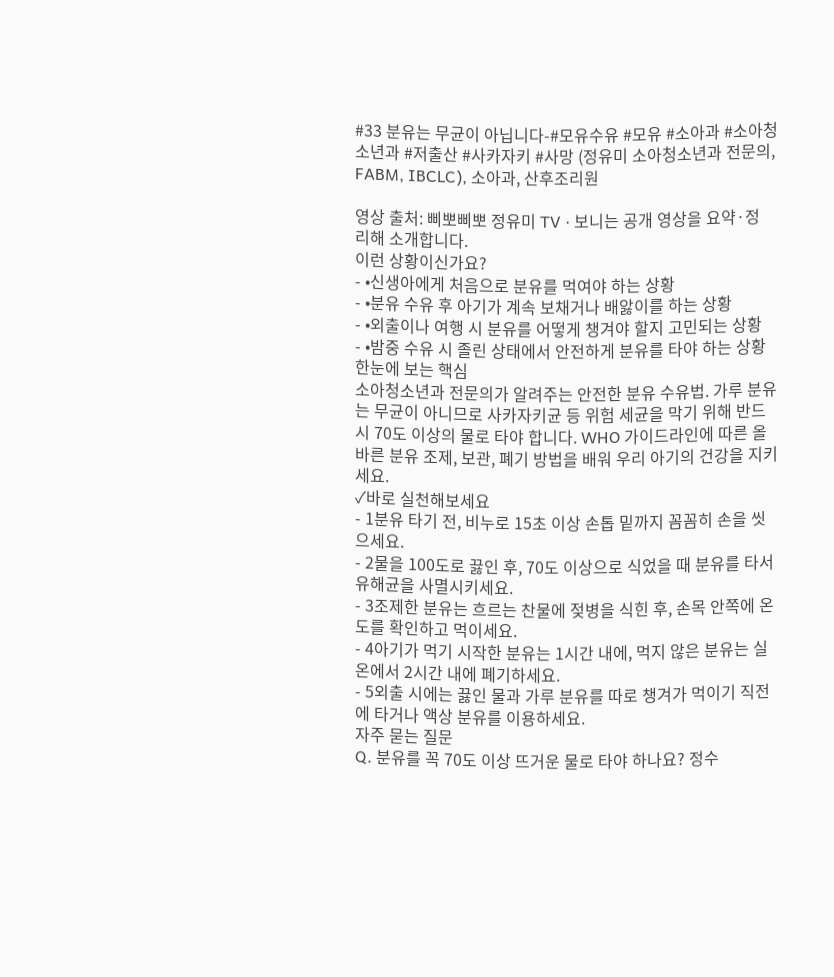#33 분유는 무균이 아닙니다-#모유수유 #모유 #소아과 #소아청소년과 #저출산 #사카자키 #사망 (정유미 소아청소년과 전문의, FABM, IBCLC), 소아과, 산후조리원

영상 출처: 삐뽀삐뽀 정유미 TV · 보니는 공개 영상을 요약·정리해 소개합니다.
이런 상황이신가요?
- •신생아에게 처음으로 분유를 먹여야 하는 상황
- •분유 수유 후 아기가 계속 보채거나 배앓이를 하는 상황
- •외출이나 여행 시 분유를 어떻게 챙겨야 할지 고민되는 상황
- •밤중 수유 시 졸린 상태에서 안전하게 분유를 타야 하는 상황
한눈에 보는 핵심
소아청소년과 전문의가 알려주는 안전한 분유 수유법. 가루 분유는 무균이 아니므로 사카자키균 등 위험 세균을 막기 위해 반드시 70도 이상의 물로 타야 합니다. WHO 가이드라인에 따른 올바른 분유 조제, 보관, 폐기 방법을 배워 우리 아기의 건강을 지키세요.
✓바로 실천해보세요
- 1분유 타기 전, 비누로 15초 이상 손톱 밑까지 꼼꼼히 손을 씻으세요.
- 2물을 100도로 끓인 후, 70도 이상으로 식었을 때 분유를 타서 유해균을 사멸시키세요.
- 3조제한 분유는 흐르는 찬물에 젖병을 식힌 후, 손목 안쪽에 온도를 확인하고 먹이세요.
- 4아기가 먹기 시작한 분유는 1시간 내에, 먹지 않은 분유는 실온에서 2시간 내에 폐기하세요.
- 5외출 시에는 끓인 물과 가루 분유를 따로 챙겨가 먹이기 직전에 타거나 액상 분유를 이용하세요.
자주 묻는 질문
Q. 분유를 꼭 70도 이상 뜨거운 물로 타야 하나요? 정수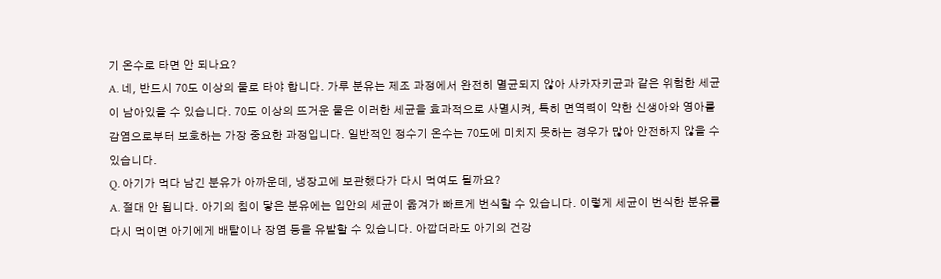기 온수로 타면 안 되나요?
A. 네, 반드시 70도 이상의 물로 타야 합니다. 가루 분유는 제조 과정에서 완전히 멸균되지 않아 사카자키균과 같은 위험한 세균이 남아있을 수 있습니다. 70도 이상의 뜨거운 물은 이러한 세균을 효과적으로 사멸시켜, 특히 면역력이 약한 신생아와 영아를 감염으로부터 보호하는 가장 중요한 과정입니다. 일반적인 정수기 온수는 70도에 미치지 못하는 경우가 많아 안전하지 않을 수 있습니다.
Q. 아기가 먹다 남긴 분유가 아까운데, 냉장고에 보관했다가 다시 먹여도 될까요?
A. 절대 안 됩니다. 아기의 침이 닿은 분유에는 입안의 세균이 옮겨가 빠르게 번식할 수 있습니다. 이렇게 세균이 번식한 분유를 다시 먹이면 아기에게 배탈이나 장염 등을 유발할 수 있습니다. 아깝더라도 아기의 건강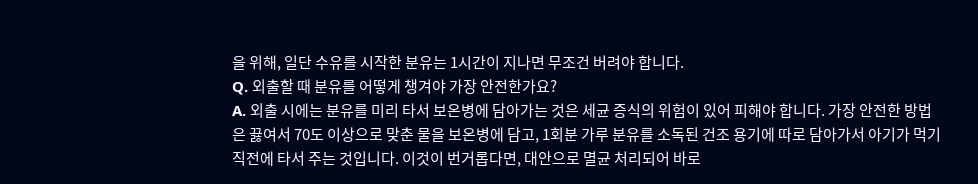을 위해, 일단 수유를 시작한 분유는 1시간이 지나면 무조건 버려야 합니다.
Q. 외출할 때 분유를 어떻게 챙겨야 가장 안전한가요?
A. 외출 시에는 분유를 미리 타서 보온병에 담아가는 것은 세균 증식의 위험이 있어 피해야 합니다. 가장 안전한 방법은 끓여서 70도 이상으로 맞춘 물을 보온병에 담고, 1회분 가루 분유를 소독된 건조 용기에 따로 담아가서 아기가 먹기 직전에 타서 주는 것입니다. 이것이 번거롭다면, 대안으로 멸균 처리되어 바로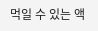먹일 수 있는 액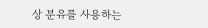상 분유를 사용하는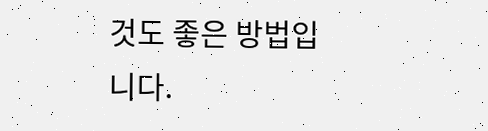것도 좋은 방법입니다.